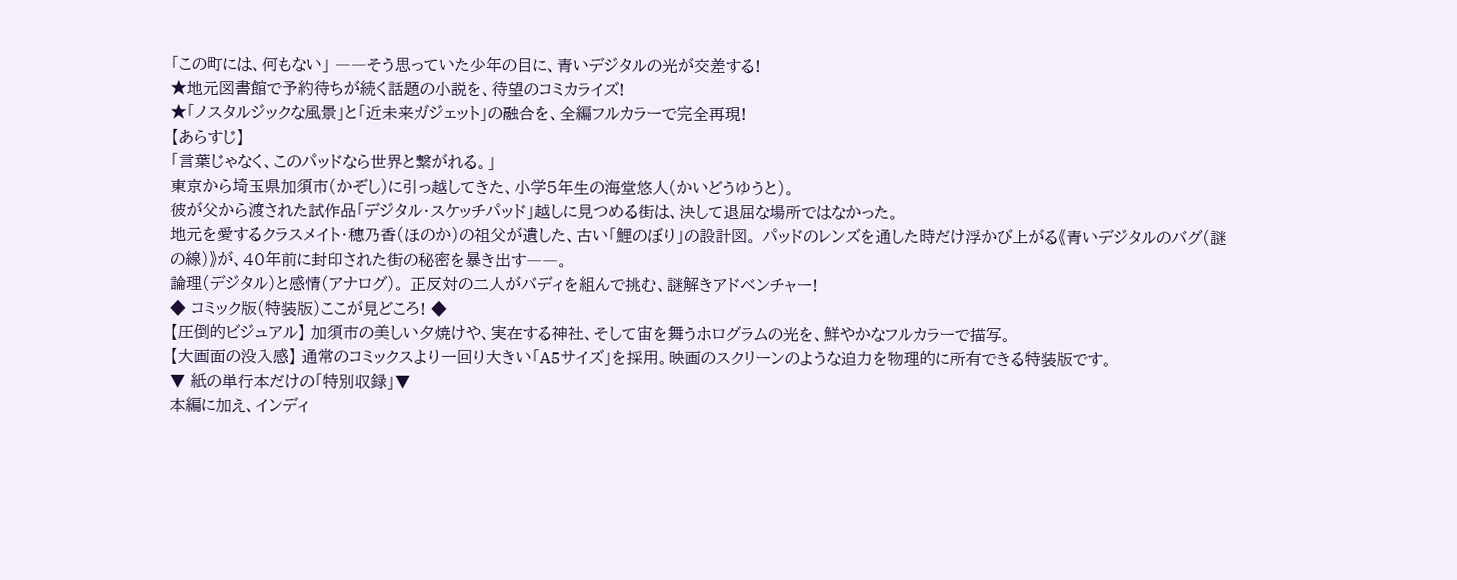「この町には、何もない」 ――そう思っていた少年の目に、青いデジタルの光が交差する!
★地元図書館で予約待ちが続く話題の小説を、待望のコミカライズ!
★「ノスタルジックな風景」と「近未来ガジェット」の融合を、全編フルカラーで完全再現!
【あらすじ】
「言葉じゃなく、このパッドなら世界と繋がれる。」
東京から埼玉県加須市(かぞし)に引っ越してきた、小学5年生の海堂悠人(かいどうゆうと)。
彼が父から渡された試作品「デジタル・スケッチパッド」越しに見つめる街は、決して退屈な場所ではなかった。
地元を愛するクラスメイト・穂乃香(ほのか)の祖父が遺した、古い「鯉のぼり」の設計図。 パッドのレンズを通した時だけ浮かび上がる《青いデジタルのバグ(謎の線)》が、40年前に封印された街の秘密を暴き出す――。
論理(デジタル)と感情(アナログ)。 正反対の二人がバディを組んで挑む、謎解きアドベンチャー!
◆ コミック版(特装版)ここが見どころ! ◆
【圧倒的ビジュアル】 加須市の美しい夕焼けや、実在する神社、そして宙を舞うホログラムの光を、鮮やかなフルカラーで描写。
【大画面の没入感】 通常のコミックスより一回り大きい「A5サイズ」を採用。映画のスクリーンのような迫力を物理的に所有できる特装版です。
▼ 紙の単行本だけの「特別収録」▼
本編に加え、インディ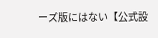ーズ版にはない【公式設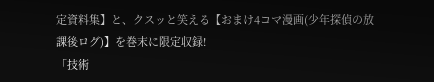定資料集】と、クスッと笑える【おまけ4コマ漫画(少年探偵の放課後ログ)】を巻末に限定収録!
「技術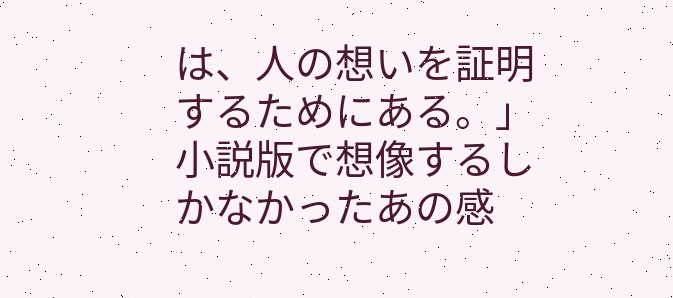は、人の想いを証明するためにある。」
小説版で想像するしかなかったあの感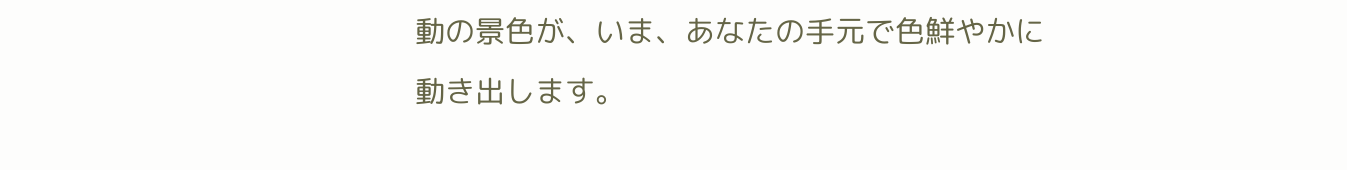動の景色が、いま、あなたの手元で色鮮やかに動き出します。